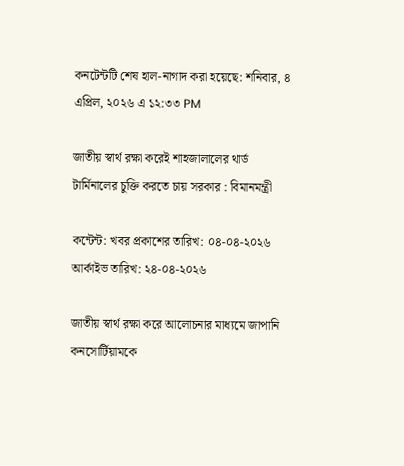কনটেন্টটি শেষ হাল-নাগাদ করা হয়েছে: শনিবার, ৪ এপ্রিল, ২০২৬ এ ১২:৩৩ PM

জাতীয় স্বার্থ রক্ষা করেই শাহজালালের থার্ড টার্মিনালের চুক্তি করতে চায় সরকার : বিমানমন্ত্রী

কন্টেন্ট: খবর প্রকাশের তারিখ: ০৪-০৪-২০২৬ আর্কাইভ তারিখ: ২৪-০৪-২০২৬

জাতীয় স্বার্থ রক্ষা করে আলোচনার মাধ্যমে জাপানি কনসোর্টিয়ামকে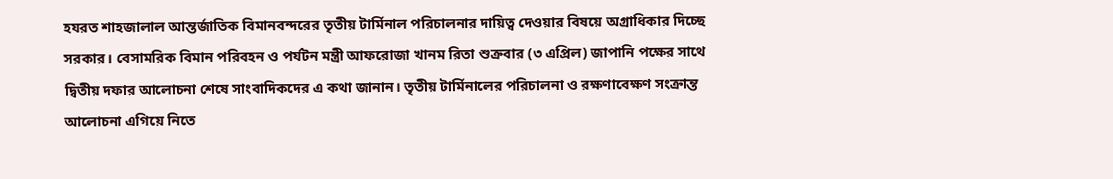হযরত শাহজালাল আন্তর্জাতিক বিমানবন্দরের তৃতীয় টার্মিনাল পরিচালনার দায়িত্ব দেওয়ার বিষয়ে অগ্রাধিকার দিচ্ছে সরকার। বেসামরিক বিমান পরিবহন ও পর্যটন মন্ত্রী আফরোজা খানম রিতা শুক্রবার (৩ এপ্রিল) জাপানি পক্ষের সাথে দ্বিতীয় দফার আলোচনা শেষে সাংবাদিকদের এ কথা জানান। তৃতীয় টার্মিনালের পরিচালনা ও রক্ষণাবেক্ষণ সংক্রান্ত আলোচনা এগিয়ে নিতে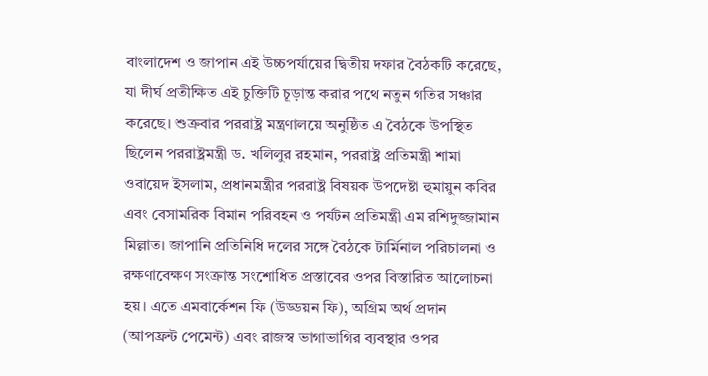বাংলাদেশ ও জাপান এই উচ্চপর্যায়ের দ্বিতীয় দফার বৈঠকটি করেছে, যা দীর্ঘ প্রতীক্ষিত এই চুক্তিটি চূড়ান্ত করার পথে নতুন গতির সঞ্চার করেছে। শুক্রবার পররাষ্ট্র মন্ত্রণালয়ে অনুষ্ঠিত এ বৈঠকে উপস্থিত ছিলেন পররাষ্ট্রমন্ত্রী ড. খলিলুর রহমান, পররাষ্ট্র প্রতিমন্ত্রী শামা ওবায়েদ ইসলাম, প্রধানমন্ত্রীর পররাষ্ট্র বিষয়ক উপদেষ্টা হুমায়ুন কবির এবং বেসামরিক বিমান পরিবহন ও পর্যটন প্রতিমন্ত্রী এম রশিদুজ্জামান মিল্লাত। জাপানি প্রতিনিধি দলের সঙ্গে বৈঠকে টার্মিনাল পরিচালনা ও রক্ষণাবেক্ষণ সংক্রান্ত সংশোধিত প্রস্তাবের ওপর বিস্তারিত আলোচনা হয়। এতে এমবার্কেশন ফি (উড্ডয়ন ফি), অগ্রিম অর্থ প্রদান (আপফ্রন্ট পেমেন্ট) এবং রাজস্ব ভাগাভাগির ব্যবস্থার ওপর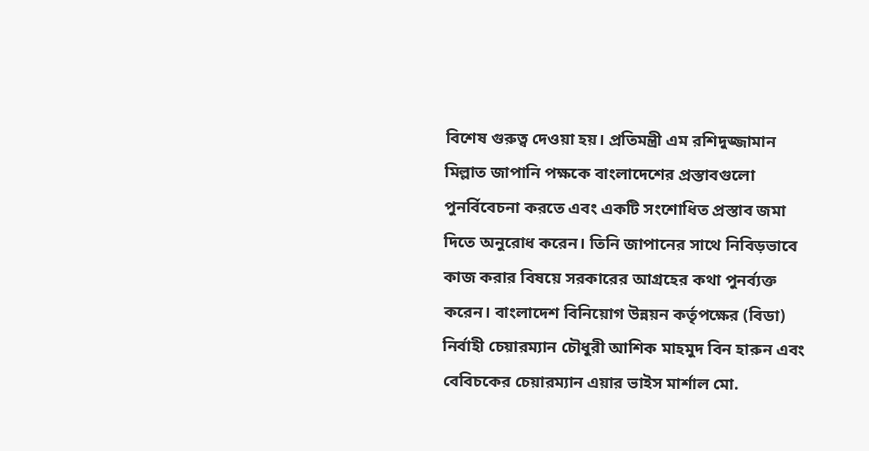বিশেষ গুরুত্ব দেওয়া হয়। প্রতিমন্ত্রী এম রশিদুজ্জামান মিল্লাত জাপানি পক্ষকে বাংলাদেশের প্রস্তাবগুলো পুনর্বিবেচনা করতে এবং একটি সংশোধিত প্রস্তাব জমা দিতে অনুরোধ করেন। তিনি জাপানের সাথে নিবিড়ভাবে কাজ করার বিষয়ে সরকারের আগ্রহের কথা পুনর্ব্যক্ত করেন। বাংলাদেশ বিনিয়োগ উন্নয়ন কর্তৃপক্ষের (বিডা) নির্বাহী চেয়ারম্যান চৌধুরী আশিক মাহমুদ বিন হারুন এবং বেবিচকের চেয়ারম্যান এয়ার ভাইস মার্শাল মো.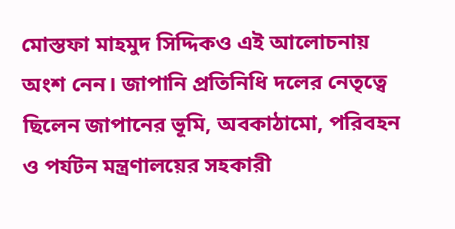মোস্তফা মাহমুদ সিদ্দিকও এই আলোচনায় অংশ নেন। জাপানি প্রতিনিধি দলের নেতৃত্বে ছিলেন জাপানের ভূমি, অবকাঠামো, পরিবহন ও পর্যটন মন্ত্রণালয়ের সহকারী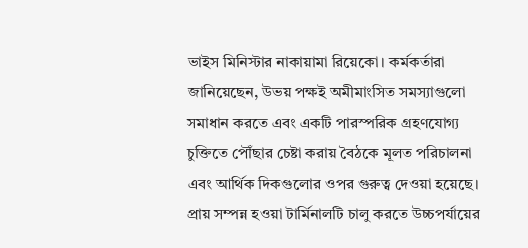ভাইস মিনিস্টার নাকায়ামা রিয়েকো। কর্মকর্তারা জানিয়েছেন, উভয় পক্ষই অমীমাংসিত সমস্যাগুলো সমাধান করতে এবং একটি পারস্পরিক গ্রহণযোগ্য চুক্তিতে পৌঁছার চেষ্টা করায় বৈঠকে মূলত পরিচালনা এবং আর্থিক দিকগুলোর ওপর গুরুত্ব দেওয়া হয়েছে। প্রায় সম্পন্ন হওয়া টার্মিনালটি চালু করতে উচ্চপর্যায়ের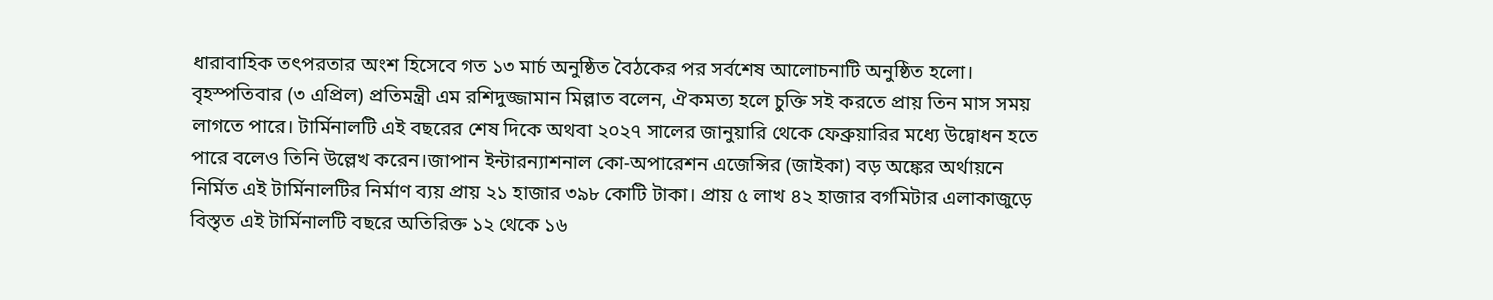ধারাবাহিক তৎপরতার অংশ হিসেবে গত ১৩ মার্চ অনুষ্ঠিত বৈঠকের পর সর্বশেষ আলোচনাটি অনুষ্ঠিত হলো। বৃহস্পতিবার (৩ এপ্রিল) প্রতিমন্ত্রী এম রশিদুজ্জামান মিল্লাত বলেন, ঐকমত্য হলে চুক্তি সই করতে প্রায় তিন মাস সময় লাগতে পারে। টার্মিনালটি এই বছরের শেষ দিকে অথবা ২০২৭ সালের জানুয়ারি থেকে ফেব্রুয়ারির মধ্যে উদ্বোধন হতে পারে বলেও তিনি উল্লেখ করেন।জাপান ইন্টারন্যাশনাল কো-অপারেশন এজেন্সির (জাইকা) বড় অঙ্কের অর্থায়নে নির্মিত এই টার্মিনালটির নির্মাণ ব্যয় প্রায় ২১ হাজার ৩৯৮ কোটি টাকা। প্রায় ৫ লাখ ৪২ হাজার বর্গমিটার এলাকাজুড়ে বিস্তৃত এই টার্মিনালটি বছরে অতিরিক্ত ১২ থেকে ১৬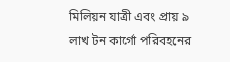মিলিয়ন যাত্রী এবং প্রায় ৯ লাখ টন কার্গো পরিবহনের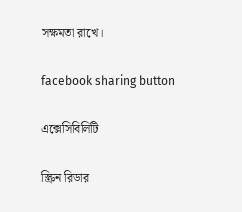সক্ষমতা রাখে।

facebook sharing button

এক্সেসিবিলিটি

স্ক্রিন রিডার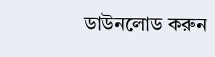ডাউনলোড করুন